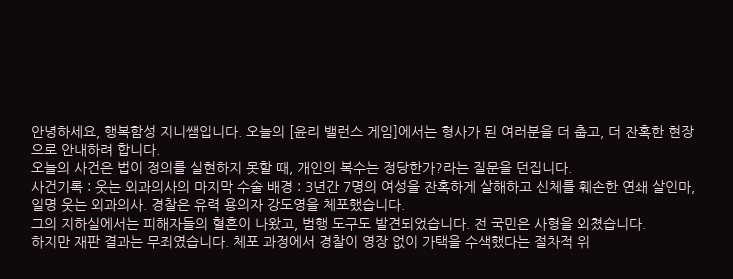안녕하세요, 행복함성 지니쌤입니다. 오늘의 [윤리 밸런스 게임]에서는 형사가 된 여러분을 더 춥고, 더 잔혹한 현장으로 안내하려 합니다.
오늘의 사건은 법이 정의를 실현하지 못할 때, 개인의 복수는 정당한가?라는 질문을 던집니다.
사건기록 : 웃는 외과의사의 마지막 수술 배경 : 3년간 7명의 여성을 잔혹하게 살해하고 신체를 훼손한 연쇄 살인마, 일명 웃는 외과의사. 경찰은 유력 용의자 강도영을 체포했습니다.
그의 지하실에서는 피해자들의 혈흔이 나왔고, 범행 도구도 발견되었습니다. 전 국민은 사형을 외쳤습니다.
하지만 재판 결과는 무죄였습니다. 체포 과정에서 경찰이 영장 없이 가택을 수색했다는 절차적 위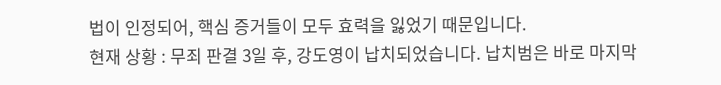법이 인정되어, 핵심 증거들이 모두 효력을 잃었기 때문입니다.
현재 상황 : 무죄 판결 3일 후, 강도영이 납치되었습니다. 납치범은 바로 마지막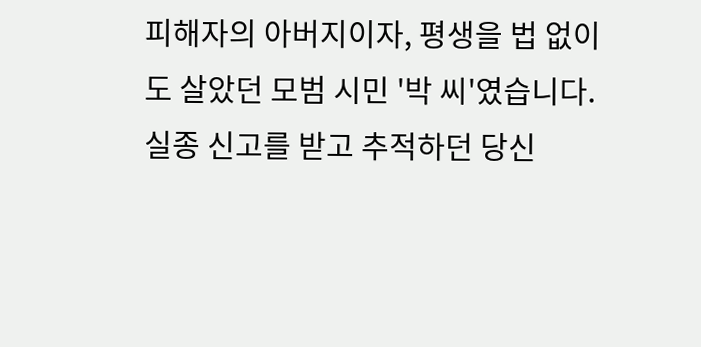피해자의 아버지이자, 평생을 법 없이도 살았던 모범 시민 '박 씨'였습니다.
실종 신고를 받고 추적하던 당신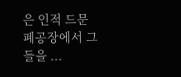은 인적 드문 폐공장에서 그들을 ...